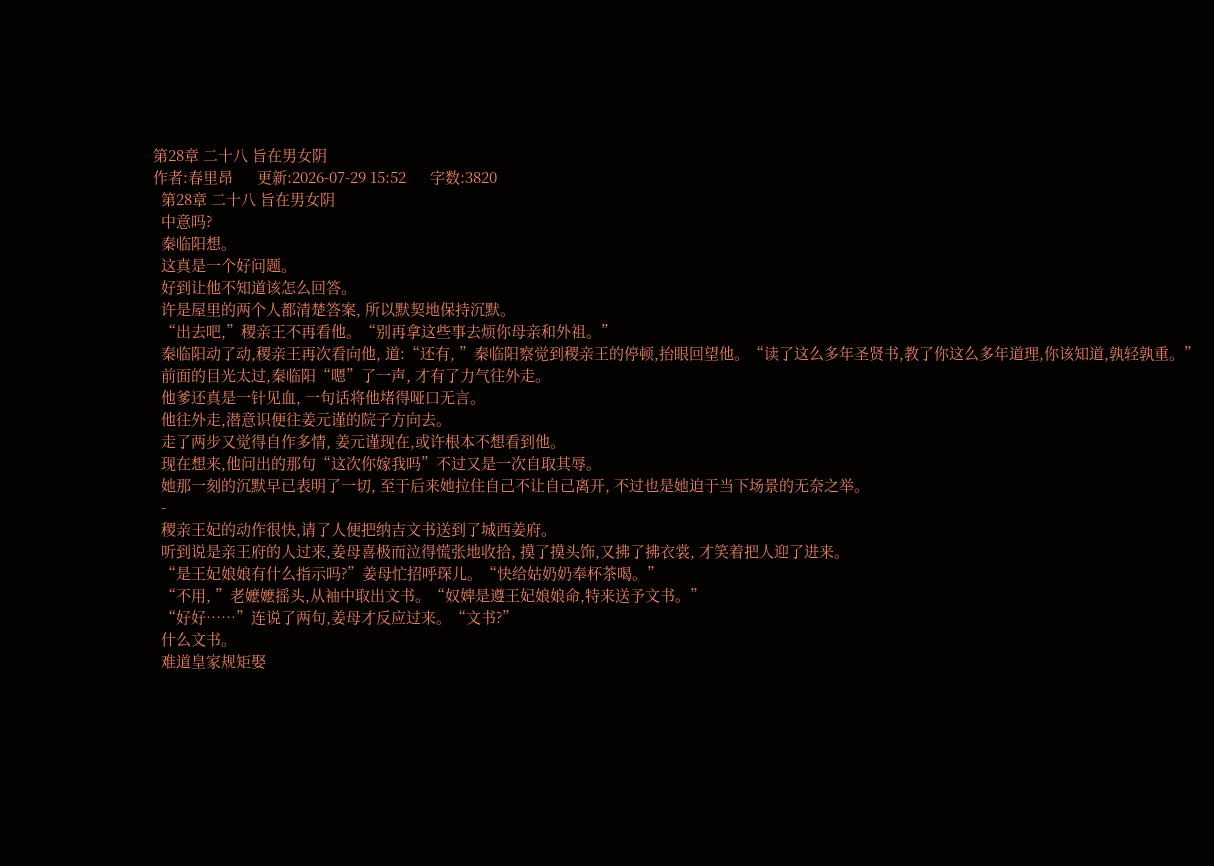第28章 二十八 旨在男女阴
作者:春里昂      更新:2026-07-29 15:52      字数:3820
  第28章 二十八 旨在男女阴
  中意吗?
  秦临阳想。
  这真是一个好问题。
  好到让他不知道该怎么回答。
  许是屋里的两个人都清楚答案, 所以默契地保持沉默。
  “出去吧,”稷亲王不再看他。“别再拿这些事去烦你母亲和外祖。”
  秦临阳动了动,稷亲王再次看向他, 道:“还有, ”秦临阳察觉到稷亲王的停顿,抬眼回望他。“读了这么多年圣贤书,教了你这么多年道理,你该知道,孰轻孰重。”
  前面的目光太过,秦临阳“嗯”了一声, 才有了力气往外走。
  他爹还真是一针见血, 一句话将他堵得哑口无言。
  他往外走,潜意识便往姜元谨的院子方向去。
  走了两步又觉得自作多情, 姜元谨现在,或许根本不想看到他。
  现在想来,他问出的那句“这次你嫁我吗”不过又是一次自取其辱。
  她那一刻的沉默早已表明了一切, 至于后来她拉住自己不让自己离开, 不过也是她迫于当下场景的无奈之举。
  -
  稷亲王妃的动作很快,请了人便把纳吉文书送到了城西姜府。
  听到说是亲王府的人过来,姜母喜极而泣得慌张地收拾, 摸了摸头饰,又拂了拂衣裳, 才笑着把人迎了进来。
  “是王妃娘娘有什么指示吗?”姜母忙招呼琛儿。“快给姑奶奶奉杯茶喝。”
  “不用, ”老嬷嬷摇头,从袖中取出文书。“奴婢是遵王妃娘娘命,特来送予文书。”
  “好好……”连说了两句,姜母才反应过来。“文书?”
  什么文书。
  难道皇家规矩娶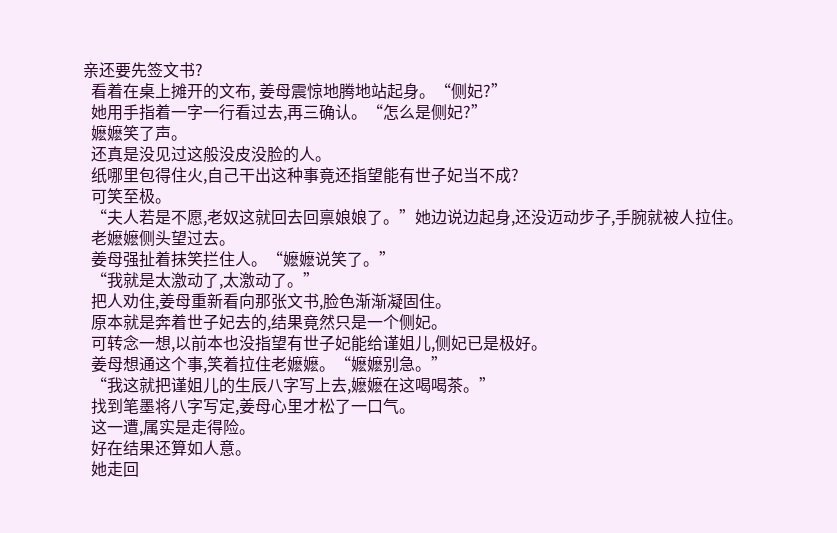亲还要先签文书?
  看着在桌上摊开的文布, 姜母震惊地腾地站起身。“侧妃?”
  她用手指着一字一行看过去,再三确认。“怎么是侧妃?”
  嬷嬷笑了声。
  还真是没见过这般没皮没脸的人。
  纸哪里包得住火,自己干出这种事竟还指望能有世子妃当不成?
  可笑至极。
  “夫人若是不愿,老奴这就回去回禀娘娘了。”她边说边起身,还没迈动步子,手腕就被人拉住。
  老嬷嬷侧头望过去。
  姜母强扯着抹笑拦住人。“嬷嬷说笑了。”
  “我就是太激动了,太激动了。”
  把人劝住,姜母重新看向那张文书,脸色渐渐凝固住。
  原本就是奔着世子妃去的,结果竟然只是一个侧妃。
  可转念一想,以前本也没指望有世子妃能给谨姐儿,侧妃已是极好。
  姜母想通这个事,笑着拉住老嬷嬷。“嬷嬷别急。”
  “我这就把谨姐儿的生辰八字写上去,嬷嬷在这喝喝茶。”
  找到笔墨将八字写定,姜母心里才松了一口气。
  这一遭,属实是走得险。
  好在结果还算如人意。
  她走回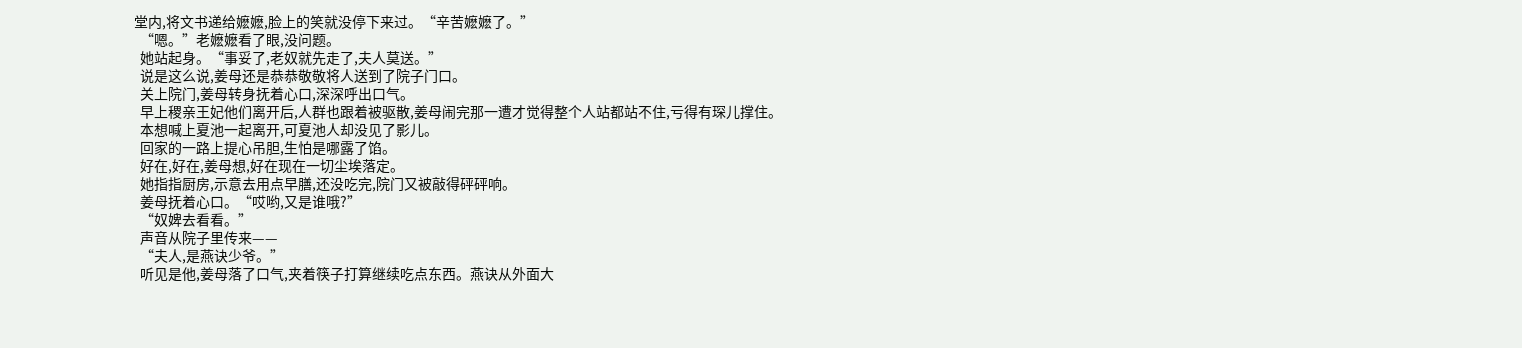堂内,将文书递给嬷嬷,脸上的笑就没停下来过。“辛苦嬷嬷了。”
  “嗯。”老嬷嬷看了眼,没问题。
  她站起身。“事妥了,老奴就先走了,夫人莫送。”
  说是这么说,姜母还是恭恭敬敬将人送到了院子门口。
  关上院门,姜母转身抚着心口,深深呼出口气。
  早上稷亲王妃他们离开后,人群也跟着被驱散,姜母闹完那一遭才觉得整个人站都站不住,亏得有琛儿撑住。
  本想喊上夏池一起离开,可夏池人却没见了影儿。
  回家的一路上提心吊胆,生怕是哪露了馅。
  好在,好在,姜母想,好在现在一切尘埃落定。
  她指指厨房,示意去用点早膳,还没吃完,院门又被敲得砰砰响。
  姜母抚着心口。“哎哟,又是谁哦?”
  “奴婢去看看。”
  声音从院子里传来——
  “夫人,是燕诀少爷。”
  听见是他,姜母落了口气,夹着筷子打算继续吃点东西。燕诀从外面大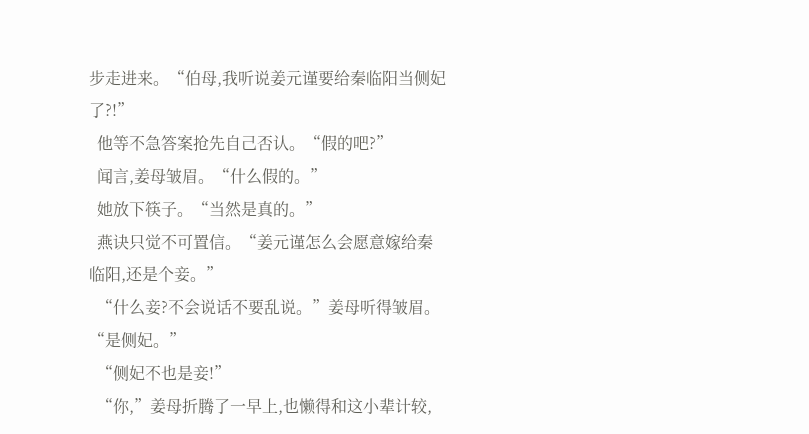步走进来。“伯母,我听说姜元谨要给秦临阳当侧妃了?!”
  他等不急答案抢先自己否认。“假的吧?”
  闻言,姜母皱眉。“什么假的。”
  她放下筷子。“当然是真的。”
  燕诀只觉不可置信。“姜元谨怎么会愿意嫁给秦临阳,还是个妾。”
  “什么妾?不会说话不要乱说。”姜母听得皱眉。“是侧妃。”
  “侧妃不也是妾!”
  “你,”姜母折腾了一早上,也懒得和这小辈计较,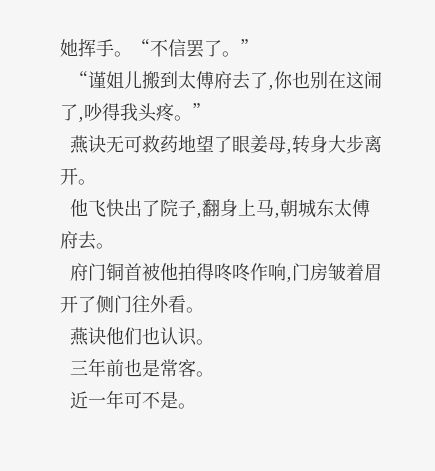她挥手。“不信罢了。”
  “谨姐儿搬到太傅府去了,你也别在这闹了,吵得我头疼。”
  燕诀无可救药地望了眼姜母,转身大步离开。
  他飞快出了院子,翻身上马,朝城东太傅府去。
  府门铜首被他拍得咚咚作响,门房皱着眉开了侧门往外看。
  燕诀他们也认识。
  三年前也是常客。
  近一年可不是。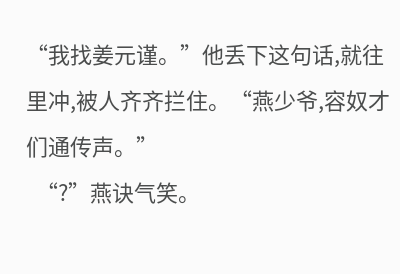“我找姜元谨。”他丢下这句话,就往里冲,被人齐齐拦住。“燕少爷,容奴才们通传声。”
  “?”燕诀气笑。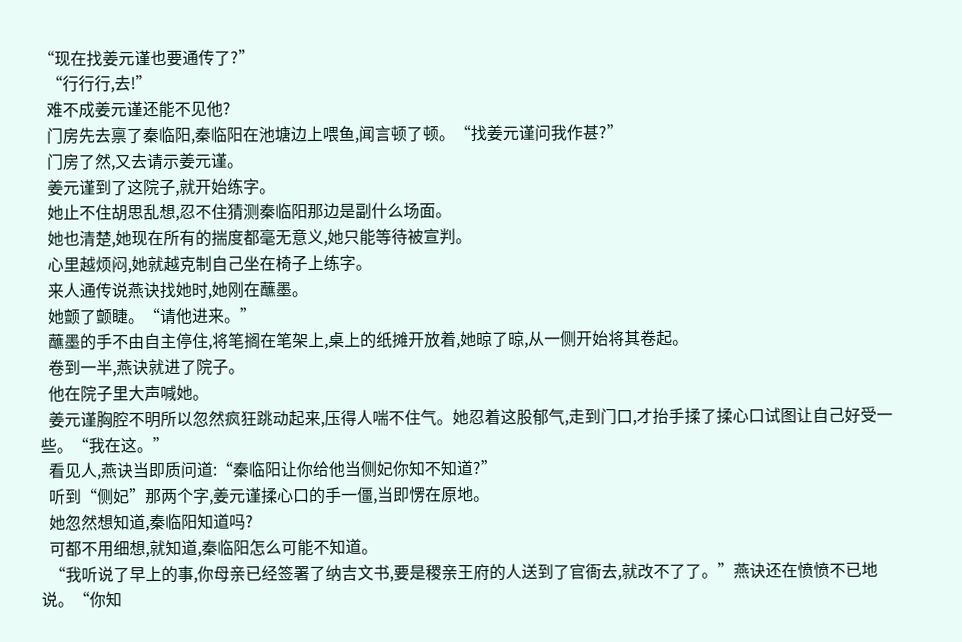“现在找姜元谨也要通传了?”
  “行行行,去!”
  难不成姜元谨还能不见他?
  门房先去禀了秦临阳,秦临阳在池塘边上喂鱼,闻言顿了顿。“找姜元谨问我作甚?”
  门房了然,又去请示姜元谨。
  姜元谨到了这院子,就开始练字。
  她止不住胡思乱想,忍不住猜测秦临阳那边是副什么场面。
  她也清楚,她现在所有的揣度都毫无意义,她只能等待被宣判。
  心里越烦闷,她就越克制自己坐在椅子上练字。
  来人通传说燕诀找她时,她刚在蘸墨。
  她颤了颤睫。“请他进来。”
  蘸墨的手不由自主停住,将笔搁在笔架上,桌上的纸摊开放着,她晾了晾,从一侧开始将其卷起。
  卷到一半,燕诀就进了院子。
  他在院子里大声喊她。
  姜元谨胸腔不明所以忽然疯狂跳动起来,压得人喘不住气。她忍着这股郁气,走到门口,才抬手揉了揉心口试图让自己好受一些。“我在这。”
  看见人,燕诀当即质问道:“秦临阳让你给他当侧妃你知不知道?”
  听到“侧妃”那两个字,姜元谨揉心口的手一僵,当即愣在原地。
  她忽然想知道,秦临阳知道吗?
  可都不用细想,就知道,秦临阳怎么可能不知道。
  “我听说了早上的事,你母亲已经签署了纳吉文书,要是稷亲王府的人送到了官衙去,就改不了了。”燕诀还在愤愤不已地说。“你知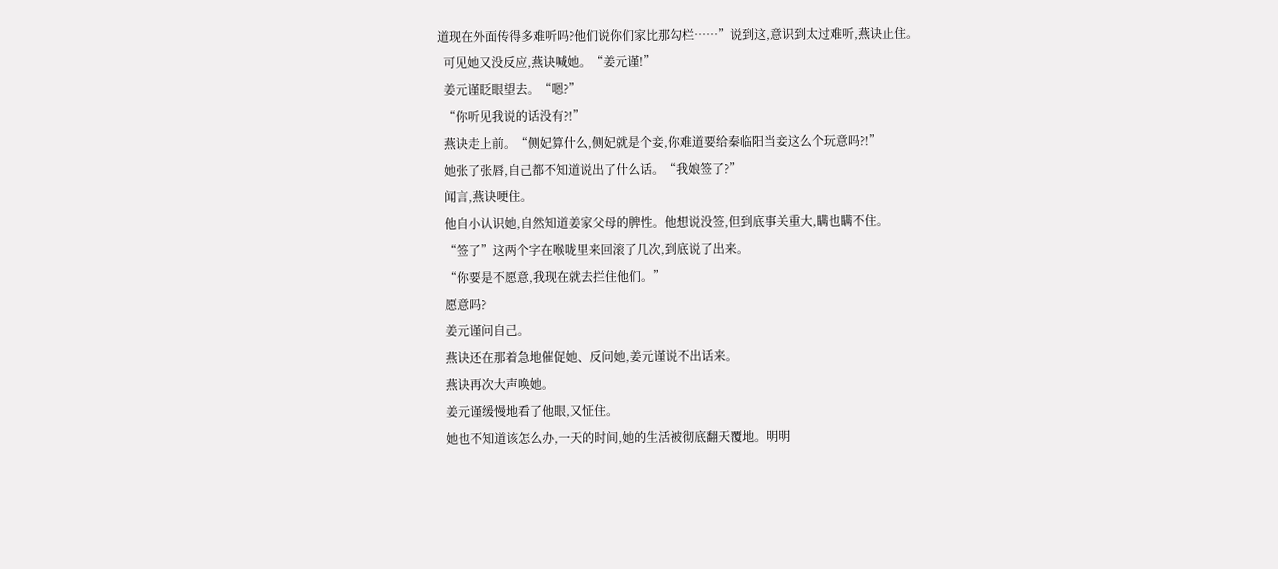道现在外面传得多难听吗?他们说你们家比那勾栏……”说到这,意识到太过难听,燕诀止住。
  可见她又没反应,燕诀喊她。“姜元谨!”
  姜元谨眨眼望去。“嗯?”
  “你听见我说的话没有?!”
  燕诀走上前。“侧妃算什么,侧妃就是个妾,你难道要给秦临阳当妾这么个玩意吗?!”
  她张了张唇,自己都不知道说出了什么话。“我娘签了?”
  闻言,燕诀哽住。
  他自小认识她,自然知道姜家父母的脾性。他想说没签,但到底事关重大,瞒也瞒不住。
  “签了”这两个字在喉咙里来回滚了几次,到底说了出来。
  “你要是不愿意,我现在就去拦住他们。”
  愿意吗?
  姜元谨问自己。
  燕诀还在那着急地催促她、反问她,姜元谨说不出话来。
  燕诀再次大声唤她。
  姜元谨缓慢地看了他眼,又怔住。
  她也不知道该怎么办,一天的时间,她的生活被彻底翻天覆地。明明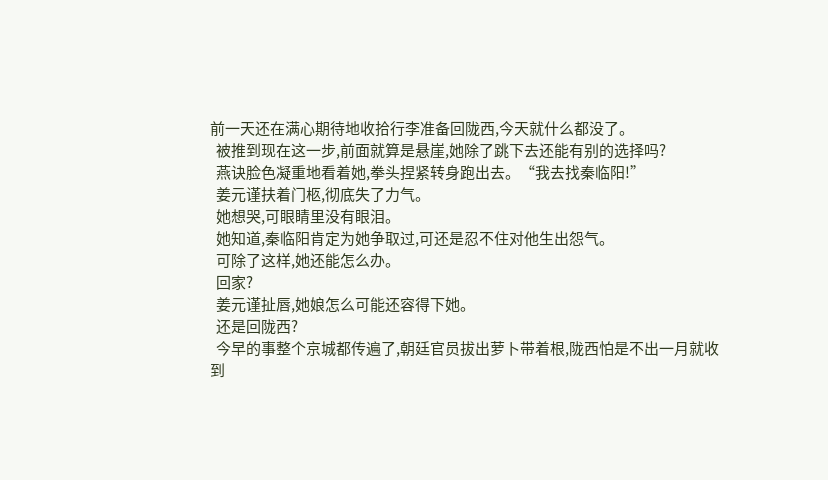前一天还在满心期待地收拾行李准备回陇西,今天就什么都没了。
  被推到现在这一步,前面就算是悬崖,她除了跳下去还能有别的选择吗?
  燕诀脸色凝重地看着她,拳头捏紧转身跑出去。“我去找秦临阳!”
  姜元谨扶着门柩,彻底失了力气。
  她想哭,可眼睛里没有眼泪。
  她知道,秦临阳肯定为她争取过,可还是忍不住对他生出怨气。
  可除了这样,她还能怎么办。
  回家?
  姜元谨扯唇,她娘怎么可能还容得下她。
  还是回陇西?
  今早的事整个京城都传遍了,朝廷官员拔出萝卜带着根,陇西怕是不出一月就收到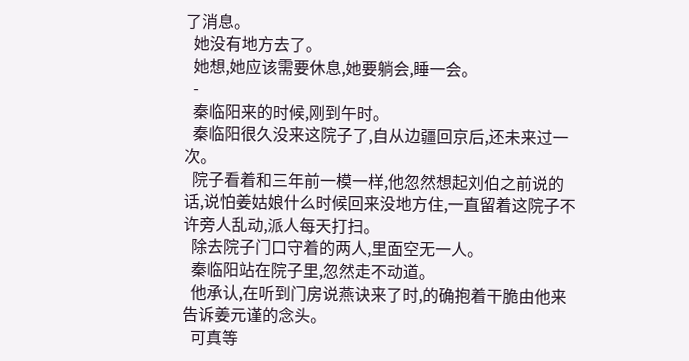了消息。
  她没有地方去了。
  她想,她应该需要休息,她要躺会,睡一会。
  -
  秦临阳来的时候,刚到午时。
  秦临阳很久没来这院子了,自从边疆回京后,还未来过一次。
  院子看着和三年前一模一样,他忽然想起刘伯之前说的话,说怕姜姑娘什么时候回来没地方住,一直留着这院子不许旁人乱动,派人每天打扫。
  除去院子门口守着的两人,里面空无一人。
  秦临阳站在院子里,忽然走不动道。
  他承认,在听到门房说燕诀来了时,的确抱着干脆由他来告诉姜元谨的念头。
  可真等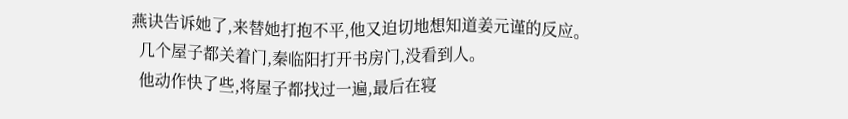燕诀告诉她了,来替她打抱不平,他又迫切地想知道姜元谨的反应。
  几个屋子都关着门,秦临阳打开书房门,没看到人。
  他动作快了些,将屋子都找过一遍,最后在寝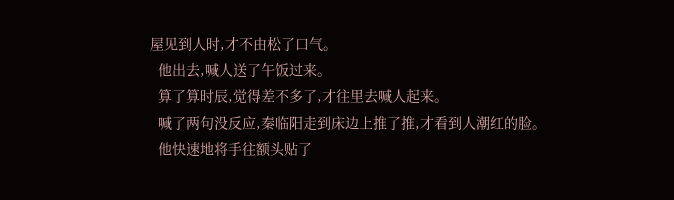屋见到人时,才不由松了口气。
  他出去,喊人送了午饭过来。
  算了算时辰,觉得差不多了,才往里去喊人起来。
  喊了两句没反应,秦临阳走到床边上推了推,才看到人潮红的脸。
  他快速地将手往额头贴了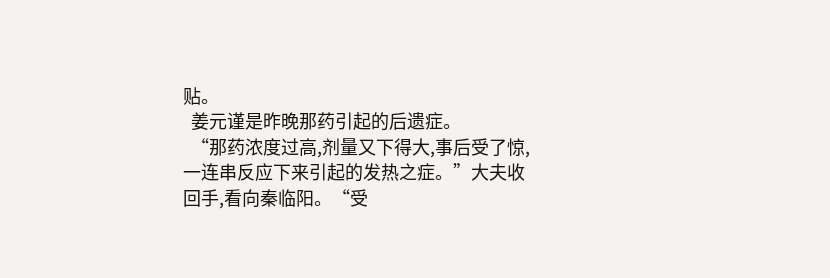贴。
  姜元谨是昨晚那药引起的后遗症。
  “那药浓度过高,剂量又下得大,事后受了惊,一连串反应下来引起的发热之症。”大夫收回手,看向秦临阳。“受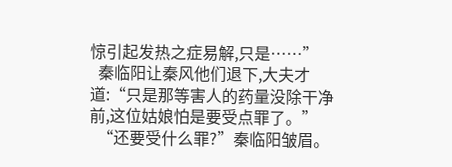惊引起发热之症易解,只是……”
  秦临阳让秦风他们退下,大夫才道:“只是那等害人的药量没除干净前,这位姑娘怕是要受点罪了。”
  “还要受什么罪?”秦临阳皱眉。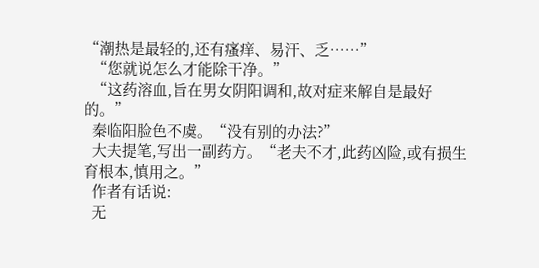“潮热是最轻的,还有瘙痒、易汗、乏……”
  “您就说怎么才能除干净。”
  “这药溶血,旨在男女阴阳调和,故对症来解自是最好的。”
  秦临阳脸色不虞。“没有别的办法?”
  大夫提笔,写出一副药方。“老夫不才,此药凶险,或有损生育根本,慎用之。”
  作者有话说:
  无